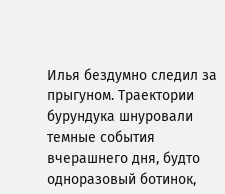Илья бездумно следил за прыгуном. Траектории бурундука шнуровали темные события вчерашнего дня, будто одноразовый ботинок,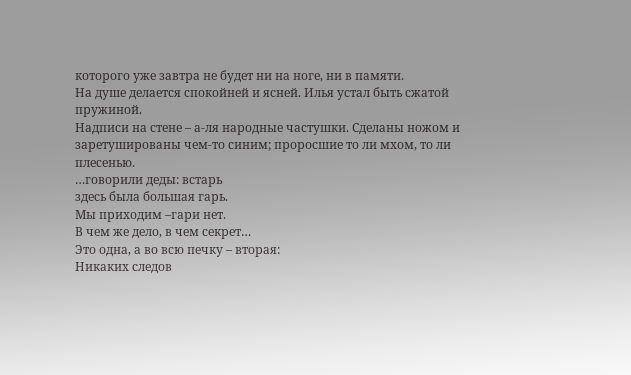которого уже завтра не будет ни на ноге, ни в памяти.
На душе делается спокойней и ясней. Илья устал быть сжатой пружиной.
Надписи на стене – а-ля народные частушки. Сделаны ножом и заретушированы чем-то синим; проросшие то ли мхом, то ли плесенью.
…говорили деды: встарь
здесь была большая гарь.
Мы приходим –гари нет.
В чем же дело, в чем секрет…
Это одна, а во всю печку – вторая:
Никаких следов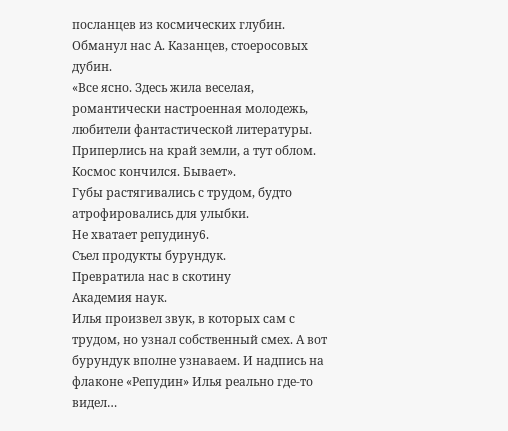посланцев из космических глубин.
Обманул нас А. Казанцев, стоеросовых дубин.
«Все ясно. Здесь жила веселая, романтически настроенная молодежь, любители фантастической литературы. Приперлись на край земли, а тут облом. Космос кончился. Бывает».
Губы растягивались с трудом, будто атрофировались для улыбки.
Не хватает репудину6.
Съел продукты бурундук.
Превратила нас в скотину
Академия наук.
Илья произвел звук, в которых сам с трудом, но узнал собственный смех. А вот бурундук вполне узнаваем. И надпись на флаконе «Репудин» Илья реально где-то видел…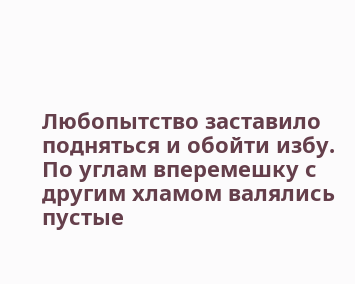Любопытство заставило подняться и обойти избу. По углам вперемешку с другим хламом валялись пустые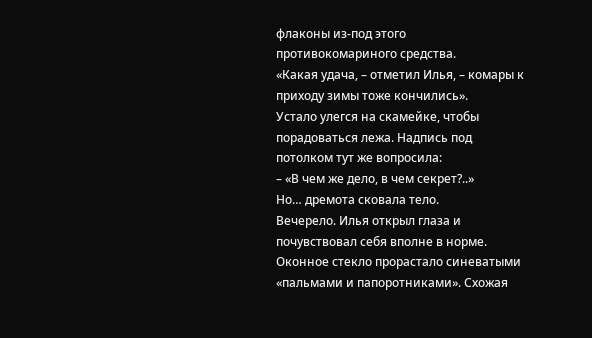флаконы из-под этого противокомариного средства.
«Какая удача, – отметил Илья, – комары к приходу зимы тоже кончились».
Устало улегся на скамейке, чтобы порадоваться лежа. Надпись под потолком тут же вопросила:
– «В чем же дело, в чем секрет?..»
Но… дремота сковала тело.
Вечерело. Илья открыл глаза и почувствовал себя вполне в норме. Оконное стекло прорастало синеватыми «пальмами и папоротниками». Схожая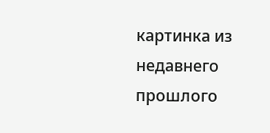картинка из недавнего прошлого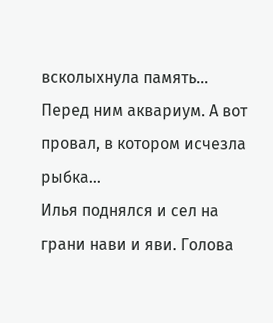всколыхнула память…
Перед ним аквариум. А вот провал, в котором исчезла рыбка…
Илья поднялся и сел на грани нави и яви. Голова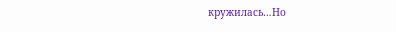кружилась…Но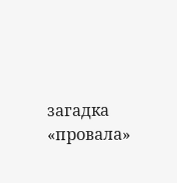загадка «провала»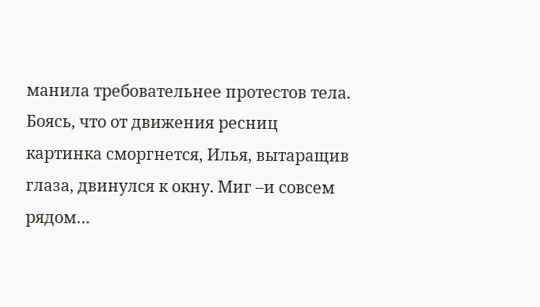манила требовательнее протестов тела.
Боясь, что от движения ресниц картинка сморгнется, Илья, вытаращив глаза, двинулся к окну. Миг –и совсем рядом…